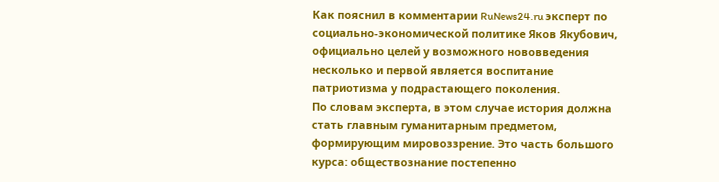Как пояснил в комментарии RuNews24.ru эксперт по социально-экономической политике Яков Якубович, официально целей у возможного нововведения несколько и первой является воспитание патриотизма у подрастающего поколения.
По словам эксперта, в этом случае история должна стать главным гуманитарным предметом, формирующим мировоззрение. Это часть большого курса: обществознание постепенно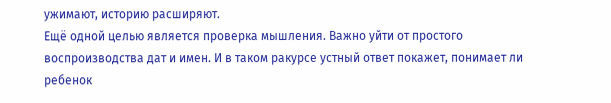ужимают, историю расширяют.
Ещё одной целью является проверка мышления. Важно уйти от простого воспроизводства дат и имен. И в таком ракурсе устный ответ покажет, понимает ли ребенок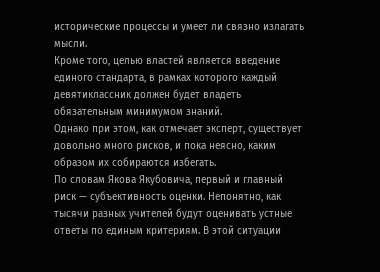исторические процессы и умеет ли связно излагать мысли.
Кроме того, целью властей является введение единого стандарта, в рамках которого каждый девятиклассник должен будет владеть обязательным минимумом знаний.
Однако при этом, как отмечает эксперт, существует довольно много рисков, и пока неясно, каким образом их собираются избегать.
По словам Якова Якубовича, первый и главный риск — субъективность оценки. Непонятно, как тысячи разных учителей будут оценивать устные ответы по единым критериям. В этой ситуации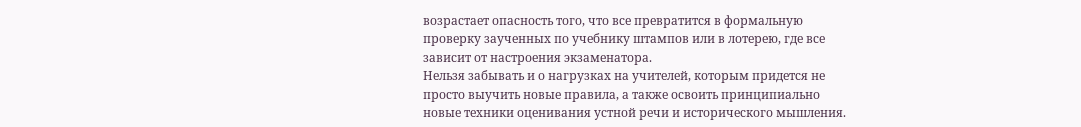возрастает опасность того, что все превратится в формальную проверку заученных по учебнику штампов или в лотерею, где все зависит от настроения экзаменатора.
Нельзя забывать и о нагрузках на учителей, которым придется не просто выучить новые правила, а также освоить принципиально новые техники оценивания устной речи и исторического мышления.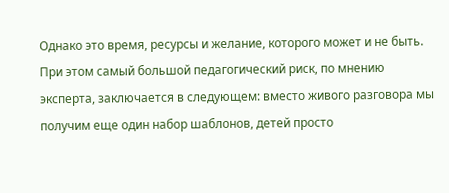Однако это время, ресурсы и желание, которого может и не быть.
При этом самый большой педагогический риск, по мнению эксперта, заключается в следующем: вместо живого разговора мы получим еще один набор шаблонов, детей просто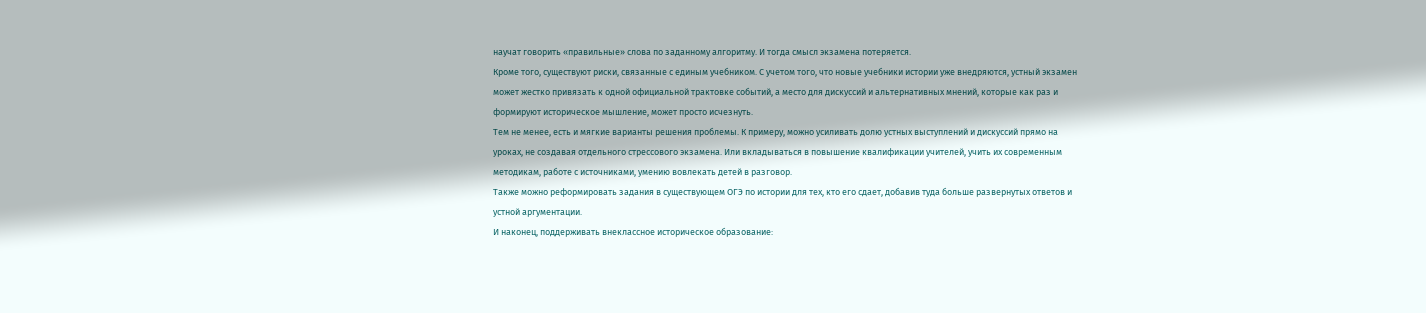научат говорить «правильные» слова по заданному алгоритму. И тогда смысл экзамена потеряется.
Кроме того, существуют риски, связанные с единым учебником. С учетом того, что новые учебники истории уже внедряются, устный экзамен может жестко привязать к одной официальной трактовке событий, а место для дискуссий и альтернативных мнений, которые как раз и формируют историческое мышление, может просто исчезнуть.
Тем не менее, есть и мягкие варианты решения проблемы. К примеру, можно усиливать долю устных выступлений и дискуссий прямо на уроках, не создавая отдельного стрессового экзамена. Или вкладываться в повышение квалификации учителей, учить их современным методикам, работе с источниками, умению вовлекать детей в разговор.
Также можно реформировать задания в существующем ОГЭ по истории для тех, кто его сдает, добавив туда больше развернутых ответов и устной аргументации.
И наконец, поддерживать внеклассное историческое образование: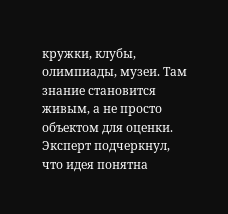кружки, клубы, олимпиады, музеи. Там знание становится живым, а не просто объектом для оценки.
Эксперт подчеркнул, что идея понятна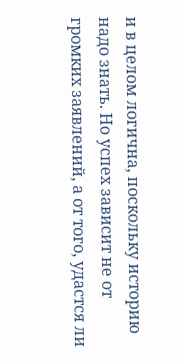и в целом логична, поскольку историю надо знать. Но успех зависит не от громких заявлений, а от того, удастся ли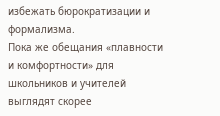избежать бюрократизации и формализма.
Пока же обещания «плавности и комфортности» для школьников и учителей выглядят скорее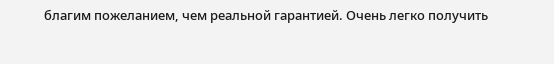благим пожеланием, чем реальной гарантией. Очень легко получить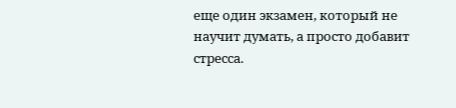еще один экзамен, который не научит думать, а просто добавит стресса.